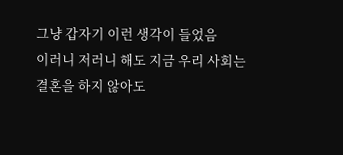그냥 갑자기 이런 생각이 들었음
이러니 저러니 해도 지금 우리 사회는 결혼을 하지 않아도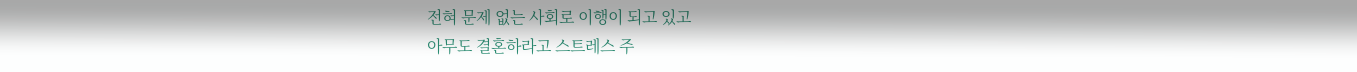전혀 문제 없는 사회로 이행이 되고 있고
아무도 결혼하라고 스트레스 주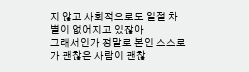지 않고 사회적으로도 일절 차별이 없어지고 있잖아
그래서인가 정말로 본인 스스로가 괜찮은 사람이 괜찮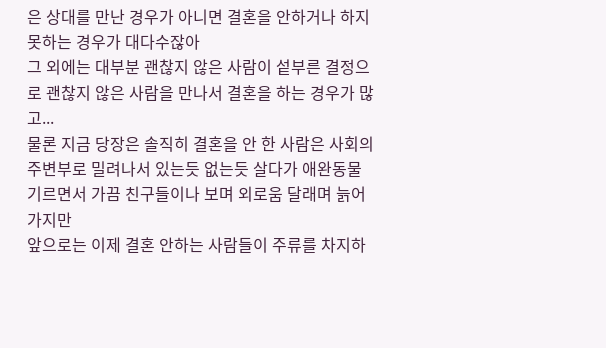은 상대를 만난 경우가 아니면 결혼을 안하거나 하지 못하는 경우가 대다수잖아
그 외에는 대부분 괜찮지 않은 사람이 섵부른 결정으로 괜찮지 않은 사람을 만나서 결혼을 하는 경우가 많고...
물론 지금 당장은 솔직히 결혼을 안 한 사람은 사회의 주변부로 밀려나서 있는듯 없는듯 살다가 애완동물 기르면서 가끔 친구들이나 보며 외로움 달래며 늙어가지만
앞으로는 이제 결혼 안하는 사람들이 주류를 차지하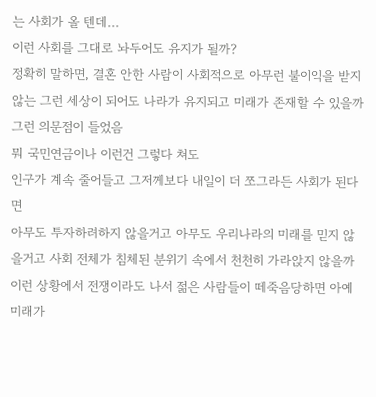는 사회가 올 텐데...
이런 사회를 그대로 놔두어도 유지가 될까?
정확히 말하면, 결혼 안한 사람이 사회적으로 아무런 불이익을 받지 않는 그런 세상이 되어도 나라가 유지되고 미래가 존재할 수 있을까
그런 의문점이 들었음
뭐 국민연금이나 이런건 그렇다 쳐도
인구가 계속 줄어들고 그저께보다 내일이 더 쪼그라든 사회가 된다면
아무도 투자하려하지 않을거고 아무도 우리나라의 미래를 믿지 않을거고 사회 전체가 침체된 분위기 속에서 천천히 가라앉지 않을까
이런 상황에서 전쟁이라도 나서 젊은 사람들이 떼죽음당하면 아예 미래가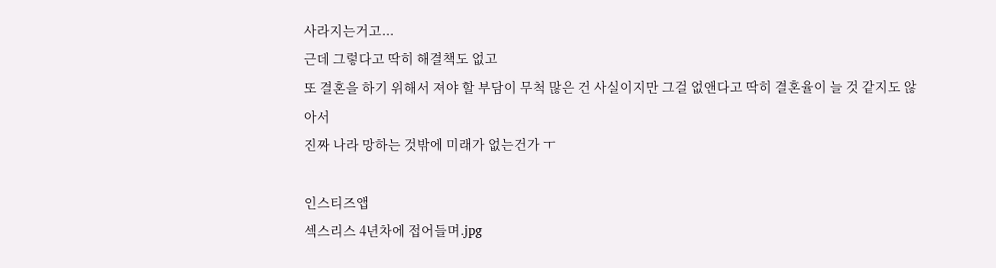사라지는거고...
근데 그렇다고 딱히 해결책도 없고
또 결혼을 하기 위해서 져야 할 부담이 무척 많은 건 사실이지만 그걸 없앤다고 딱히 결혼율이 늘 것 같지도 않아서
진짜 나라 망하는 것밖에 미래가 없는건가 ㅜ

인스티즈앱
섹스리스 4년차에 접어들며.jpg